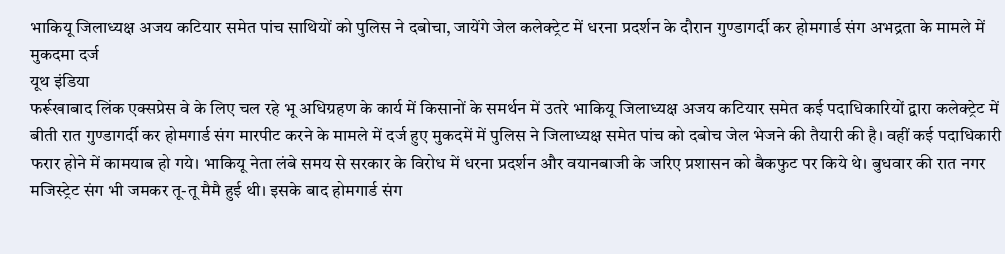भाकियू जिलाध्यक्ष अजय कटियार समेत पांच साथियों को पुलिस ने दबोचा, जायेंगे जेल कलेक्ट्रेट में धरना प्रदर्शन के दौरान गुण्डागर्दी कर होमगार्ड संग अभद्रता के मामले में मुकदमा दर्ज
यूथ इंडिया
फर्रूखाबाद लिंक एक्सप्रेस वे के लिए चल रहे भू अधिग्रहण के कार्य में किसानों के समर्थन में उतरे भाकियू जिलाध्यक्ष अजय कटियार समेत कई पदाधिकारियों द्वारा कलेक्ट्रेट में बीती रात गुण्डागर्दी कर होमगार्ड संग मारपीट करने के मामले में दर्ज हुए मुकदमें में पुलिस ने जिलाध्यक्ष समेत पांच को दबोच जेल भेजने की तैयारी की है। वहीं कई पदाधिकारी फरार होने में कामयाब हो गये। भाकियू नेता लंबे समय से सरकार के विरोध में धरना प्रदर्शन और वयानबाजी के जरिए प्रशासन को बैकफुट पर किये थे। बुधवार की रात नगर मजिस्ट्रेट संग भी जमकर तू-तू मैमै हुई थी। इसके बाद होमगार्ड संग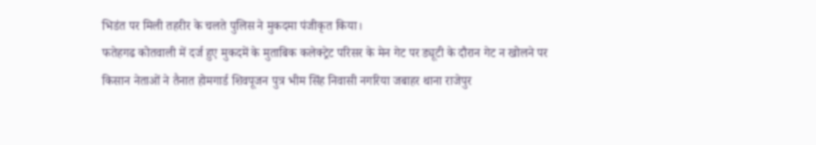भिडंत पर मिली तहरीर के चलते पुलिस ने मुकदमा पंजीकृत किया।
फतेहगढ कोतवाली में दर्ज हुए मुकदमें के मुताबिक कलेक्ट्रेट परिसर के मेन गेट पर ड्यूटी के दौरान गेट न खोलने पर किसान नेताओं ने तैनात होमगार्ड शिवपूजन पुत्र भीम सिंह निवासी नगरिया जबाहर थाना राजेपुर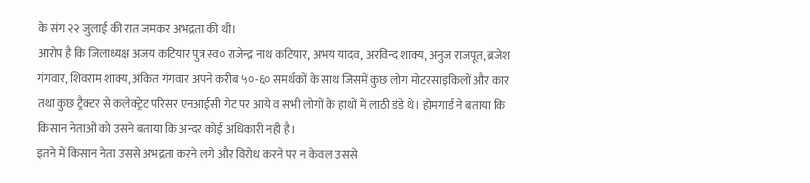के संग २२ जुलाई की रात जमकर अभद्रता की थी।
आरोप है कि जिलाध्यक्ष अजय कटियार पुत्र स्व० राजेन्द्र नाथ कटियार, अभय यादव, अरविन्द शाक्य, अनुज राजपूत, ब्रजेश गंगवार, शिवराम शाक्य, अंकित गंगवार अपने करीब ५०-६० समर्थकों के साथ जिसमें कुछ लोग मोटरसाइकिलों और कार तथा कुछ ट्रैक्टर से कलेक्ट्रेट परिसर एनआईसी गेट पर आये व सभी लोगों के हाथों में लाठी डंडे थे। होमगार्ड ने बताया कि किसान नेताओं को उसने बताया कि अन्दर कोई अधिकारी नही है।
इतने में किसान नेता उससे अभद्रता करने लगे और विरोध करने पर न केवल उससे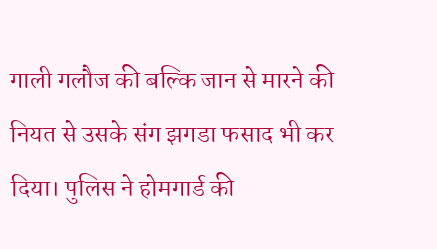गाली गलौज की बल्कि जान से मारने की नियत से उसके संग झगडा फसाद भी कर दिया। पुलिस ने होमगार्ड की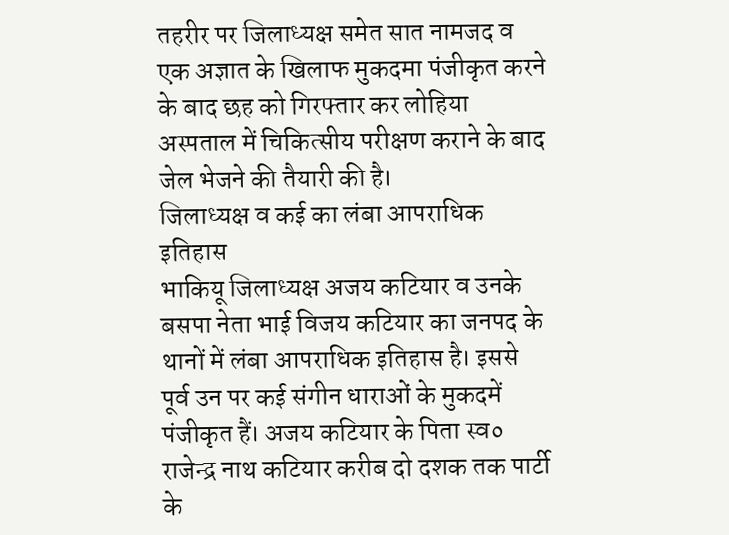तहरीर पर जिलाध्यक्ष समेत सात नामजद व एक अज्ञात के खिलाफ मुकदमा पंजीकृत करने के बाद छह को गिरफ्तार कर लोहिया अस्पताल में चिकित्सीय परीक्षण कराने के बाद जेल भेजने की तैयारी की है।
जिलाध्यक्ष व कई का लंबा आपराधिक इतिहास
भाकियू जिलाध्यक्ष अजय कटियार व उनके बसपा नेता भाई विजय कटियार का जनपद के थानों में लंबा आपराधिक इतिहास है। इससे पूर्व उन पर कई संगीन धाराओं के मुकदमें पंजीकृत हैं। अजय कटियार के पिता स्व० राजेन्द्र नाथ कटियार करीब दो दशक तक पार्टी के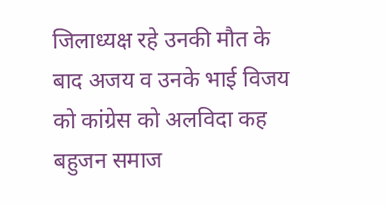जिलाध्यक्ष रहे उनकी मौत के बाद अजय व उनके भाई विजय को कांग्रेस को अलविदा कह बहुजन समाज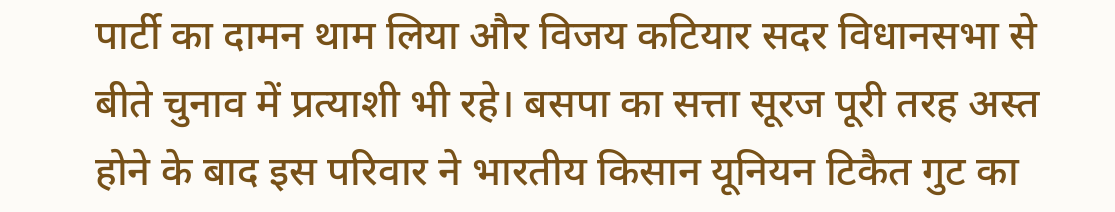पार्टी का दामन थाम लिया और विजय कटियार सदर विधानसभा से बीते चुनाव में प्रत्याशी भी रहे। बसपा का सत्ता सूरज पूरी तरह अस्त होने के बाद इस परिवार ने भारतीय किसान यूनियन टिकैत गुट का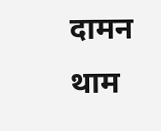दामन थाम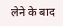लेने के बाद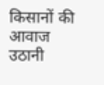किसानों की आवाज उठानी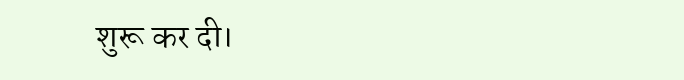शुरू कर दी।